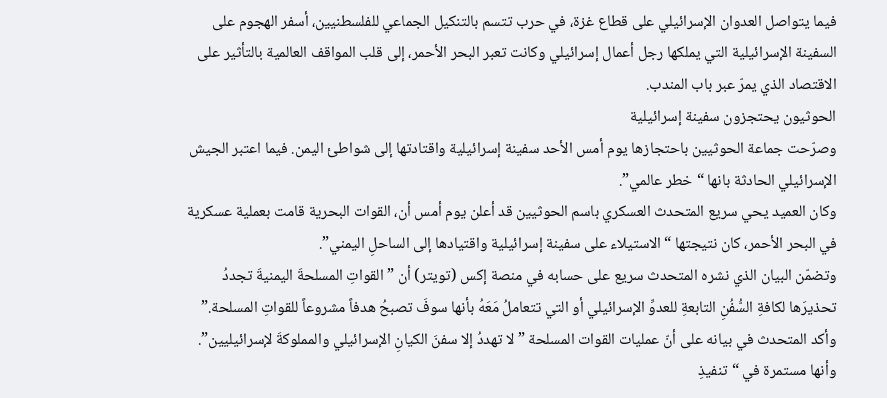فيما يتواصل العدوان الإسرائيلي على قطاع غزة، في حرب تتسم بالتنكيل الجماعي للفلسطنيين، أسفر الهجوم على السفينة الإسرائيلية التي يملكها رجل أعمال إسرائيلي وكانت تعبر البحر الأحمر، إلى قلب المواقف العالمية بالتأثير على الاقتصاد الذي يمرّ عبر باب المندب.
الحوثيون يحتجزون سفينة إسرائيلية
وصرّحت جماعة الحوثيين باحتجازها يوم أمس الأحد سفينة إسرائيلية واقتادتها إلى شواطئ اليمن. فيما اعتبر الجيش الإسرائيلي الحادثة بانها “خطر عالمي”.
وكان العميد يحي سريع المتحدث العسكري باسم الحوثيين قد أعلن يوم أمس أن، القوات البحرية قامت بعملية عسكرية في البحر الأحمر، كان نتيجتها “الاستيلاء على سفينة إسرائيلية واقتيادها إلى الساحلِ اليمني”.
وتضمّن البيان الذي نشره المتحدث سريع على حسابه في منصة إكس (تويتر) أن ” القواتِ المسلحةَ اليمنيةَ تجددُ تحذيرَها لكافةِ السُّفُنِ التابعةِ للعدوِّ الإسرائيلي أو التي تتعاملُ مَعَهُ بأنها سوفَ تصبحُ هدفاً مشروعاً للقواتِ المسلحة.”
وأكد المتحدث في بيانه على أنّ عمليات القوات المسلحة ” لا تهددُ إلا سفنَ الكيانِ الإسرائيلي والمملوكةَ لإسرائيليين”. وأنها مستمرة في “تنفيذِ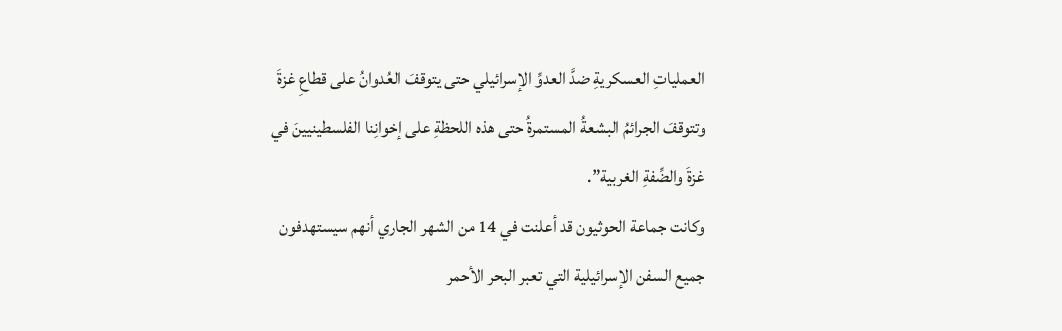العملياتِ العسكريةِ ضدَّ العدوِّ الإسرائيلي حتى يتوقفَ العُدوانُ على قطاعِ غزةَ وتتوقفَ الجرائمُ البشعةُ المستمرةُ حتى هذه اللحظةِ على إخوانِنا الفلسطينيينَ في غزةَ والضِّفةِ الغربية”.
وكانت جماعة الحوثيون قد أعلنت في 14 من الشهر الجاري أنهم سيستهدفون جميع السفن الإسرائيلية التي تعبر البحر الأحمر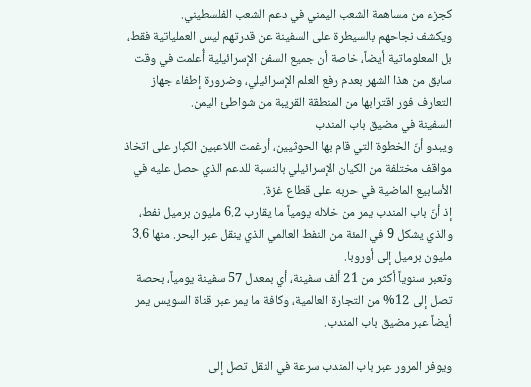كجزء من مساهمة الشعب اليمني في دعم الشعب الفلسطيني.
ويكشف نجاحهم بالسيطرة على السفينة عن قدرتهم ليس العملياتية فقط، بل المعلوماتية أيضاً، خاصة أن جميع السفن الإسرائيلية أُعلمت في وقت سابق من هذا الشهر بعدم رفع العلم الإسرائيلي، وضرورة إطفاء جهاز التعارف فور اقترابها من المنطقة القريبة من شواطئ اليمن.
السفينة في مضيق باب المندب
ويبدو أنّ الخطوة التي قام بها الحوثيين، أرغمت اللاعبين الكبار على اتخاذ مواقف مختلفة من الكيان الإسرائيلي بالنسبة للدعم الذي حصل عليه في الأسابيع الماضية في حربه على قطاع غزة.
إذ أنّ باب المندب يمر من خلاله يومياً ما يقارب 6.2 مليون برميل نفط، والذي يشكل 9 في المئة من النفط العالمي الذي ينقل عبر البحر. منها 3.6 مليون برميل إلى أوروبا.
وتعبر سنوياً أكثر من 21 ألف سفينة، أي بمعدل 57 سفينة يومياً، بحصة تصل إلى 12% من التجارة العالمية، وكافة ما يمر عبر قناة السويس يمر أيضاً عبر مضيق باب المندب.

ويوفر المرور عبر باب المندب سرعة في النقل تصل إلى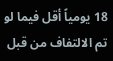18 يومياً أقل فيما لو تم الالتفاف من قبل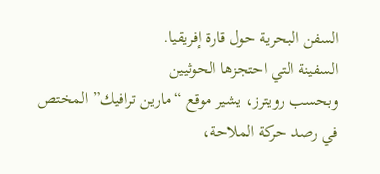السفن البحرية حول قارة إفريقيا.
السفينة التي احتجزها الحوثيين
وبحسب رويترز، يشير موقع “مارين ترافيك” المختص في رصد حركة الملاحة،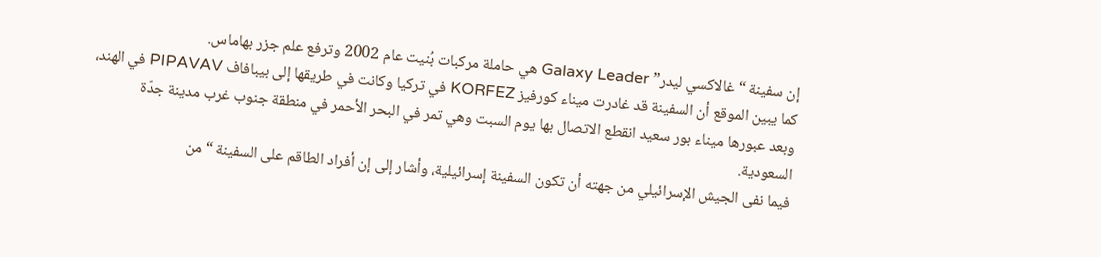إن سفينة “غالاكسي ليدر” Galaxy Leader هي حاملة مركبات بُنيت عام 2002 وترفع علم جزر بهاماس.
كما يبين الموقع أن السفينة قد غادرت ميناء كورفيز KORFEZ في تركيا وكانت في طريقها إلى بيبافاف PIPAVAV في الهند، وبعد عبورها ميناء بور سعيد انقطع الاتصال بها يوم السبت وهي تمر في البحر الأحمر في منطقة جنوب غرب مدينة جدّة السعودية.
فيما نفى الجيش الإسرائيلي من جهته أن تكون السفينة إسرائيلية، وأشار إلى إن أفراد الطاقم على السفينة “من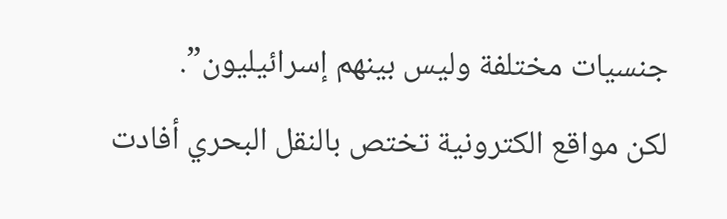جنسيات مختلفة وليس بينهم إسرائيليون”.
لكن مواقع الكترونية تختص بالنقل البحري أفادت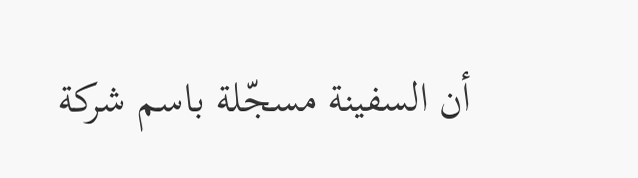أن السفينة مسجّلة باسم شركة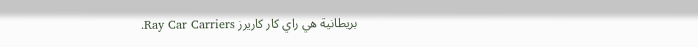بريطانية هي راي كار كاريرز Ray Car Carriers.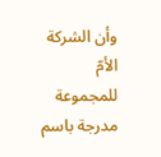وأن الشركة الأمّ للمجموعة مدرجة باسم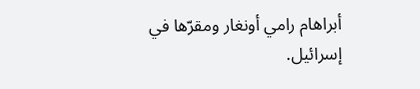أبراهام رامي أونغار ومقرّها في إسرائيل.